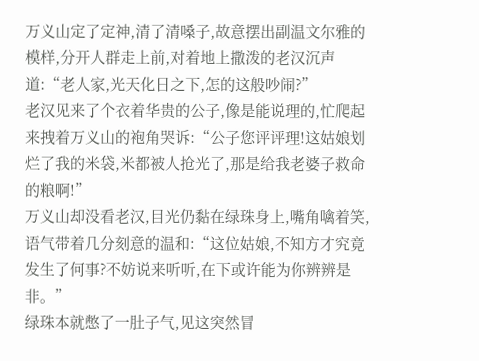万义山定了定神,清了清嗓子,故意摆出副温文尔雅的模样,分开人群走上前,对着地上撒泼的老汉沉声道:“老人家,光天化日之下,怎的这般吵闹?”
老汉见来了个衣着华贵的公子,像是能说理的,忙爬起来拽着万义山的袍角哭诉:“公子您评评理!这姑娘划烂了我的米袋,米都被人抢光了,那是给我老婆子救命的粮啊!”
万义山却没看老汉,目光仍黏在绿珠身上,嘴角噙着笑,语气带着几分刻意的温和:“这位姑娘,不知方才究竟发生了何事?不妨说来听听,在下或许能为你辨辨是非。”
绿珠本就憋了一肚子气,见这突然冒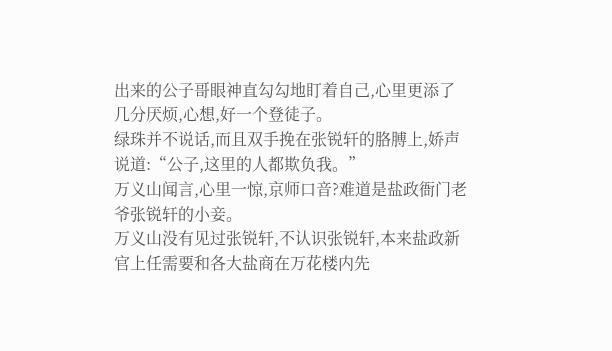出来的公子哥眼神直勾勾地盯着自己,心里更添了几分厌烦,心想,好一个登徒子。
绿珠并不说话,而且双手挽在张锐轩的胳膊上,娇声说道:“公子,这里的人都欺负我。”
万义山闻言,心里一惊,京师口音?难道是盐政衙门老爷张锐轩的小妾。
万义山没有见过张锐轩,不认识张锐轩,本来盐政新官上任需要和各大盐商在万花楼内先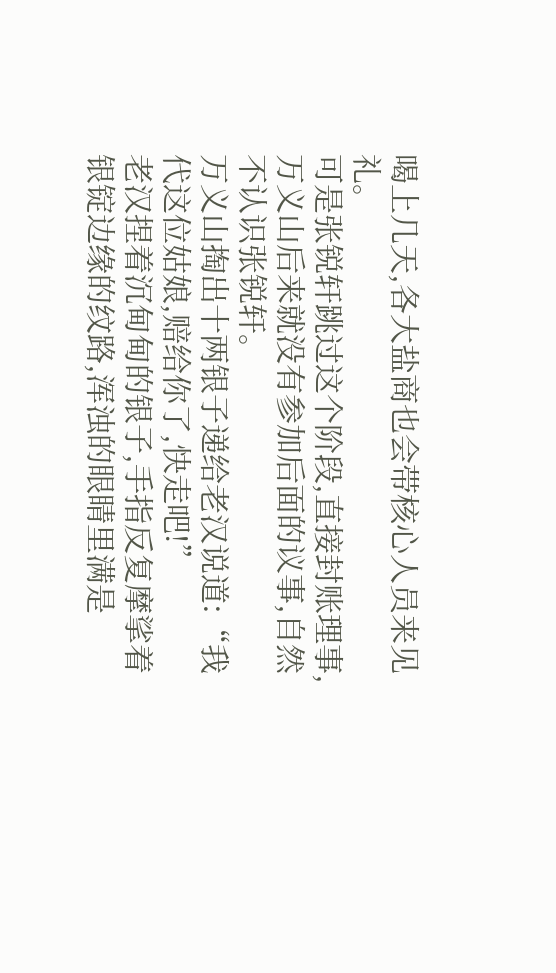喝上几天,各大盐商也会带核心人员来见礼。
可是张锐轩跳过这个阶段,直接封账理事,万义山后来就没有参加后面的议事,自然不认识张锐轩。
万义山掏出十两银子递给老汉说道:“我代这位姑娘,赔给你了,快走吧!”
老汉捏着沉甸甸的银子,手指反复摩挲着银锭边缘的纹路,浑浊的眼睛里满是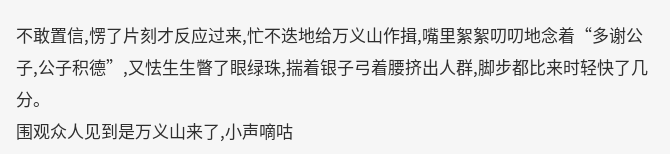不敢置信,愣了片刻才反应过来,忙不迭地给万义山作揖,嘴里絮絮叨叨地念着“多谢公子,公子积德”,又怯生生瞥了眼绿珠,揣着银子弓着腰挤出人群,脚步都比来时轻快了几分。
围观众人见到是万义山来了,小声嘀咕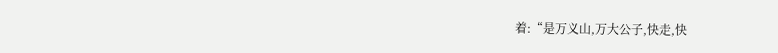着:“是万义山,万大公子,快走,快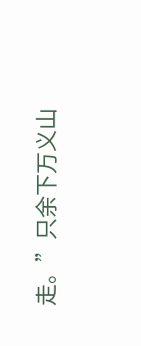走。”只余下万义山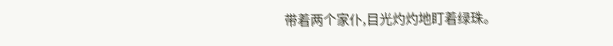带着两个家仆,目光灼灼地盯着绿珠。